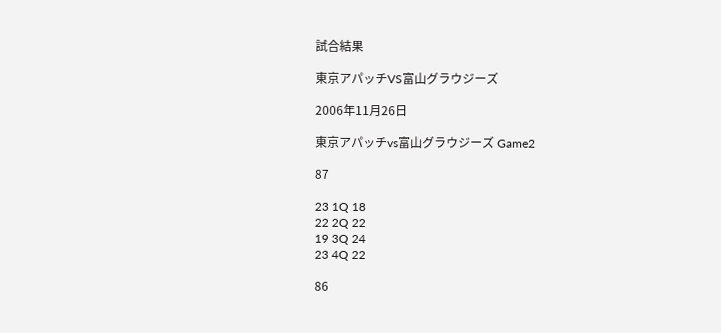試合結果

東京アパッチVS富山グラウジーズ

2006年11月26日

東京アパッチvs富山グラウジーズ Game2

87

23 1Q 18
22 2Q 22
19 3Q 24
23 4Q 22

86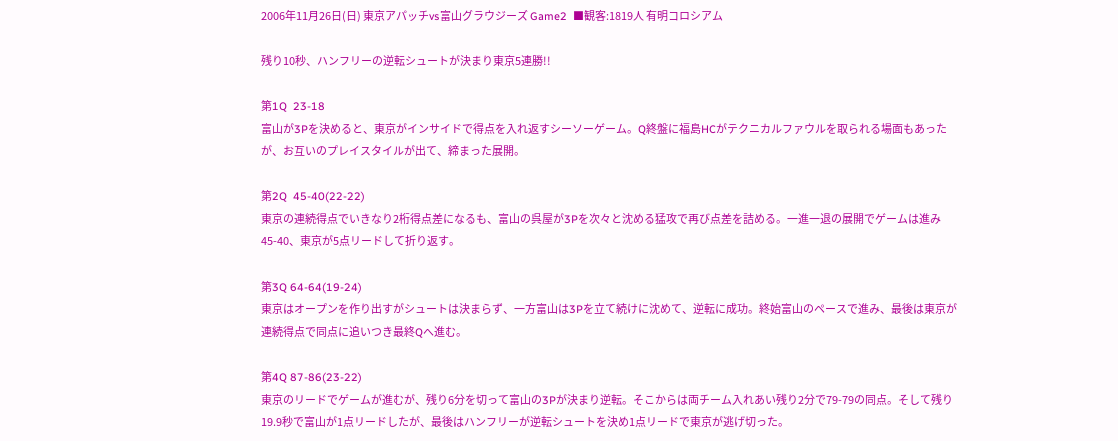2006年11月26日(日) 東京アパッチvs富山グラウジーズ Game2  ■観客:1819人 有明コロシアム

残り10秒、ハンフリーの逆転シュートが決まり東京5連勝!!

第1Q  23-18
富山が3Pを決めると、東京がインサイドで得点を入れ返すシーソーゲーム。Q終盤に福島HCがテクニカルファウルを取られる場面もあったが、お互いのプレイスタイルが出て、締まった展開。

第2Q  45-40(22-22)
東京の連続得点でいきなり2桁得点差になるも、富山の呉屋が3Pを次々と沈める猛攻で再び点差を詰める。一進一退の展開でゲームは進み45-40、東京が5点リードして折り返す。

第3Q 64-64(19-24)
東京はオープンを作り出すがシュートは決まらず、一方富山は3Pを立て続けに沈めて、逆転に成功。終始富山のペースで進み、最後は東京が連続得点で同点に追いつき最終Qへ進む。

第4Q 87-86(23-22)
東京のリードでゲームが進むが、残り6分を切って富山の3Pが決まり逆転。そこからは両チーム入れあい残り2分で79-79の同点。そして残り19.9秒で富山が1点リードしたが、最後はハンフリーが逆転シュートを決め1点リードで東京が逃げ切った。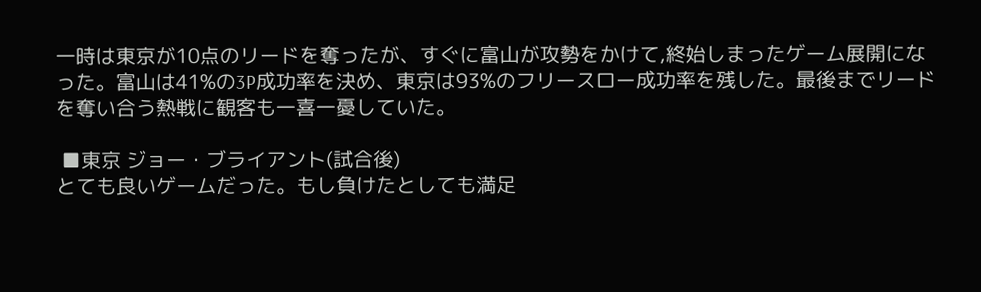一時は東京が10点のリードを奪ったが、すぐに富山が攻勢をかけて,終始しまったゲーム展開になった。富山は41%の3P成功率を決め、東京は93%のフリースロー成功率を残した。最後までリードを奪い合う熱戦に観客も一喜一憂していた。

 ■東京 ジョー・ブライアント(試合後)
とても良いゲームだった。もし負けたとしても満足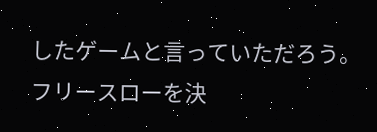したゲームと言っていただろう。フリースローを決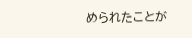められたことが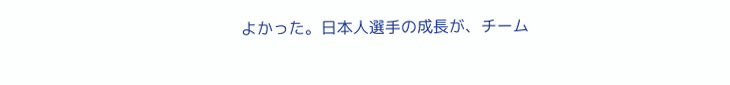よかった。日本人選手の成長が、チーム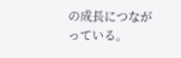の成長につながっている。